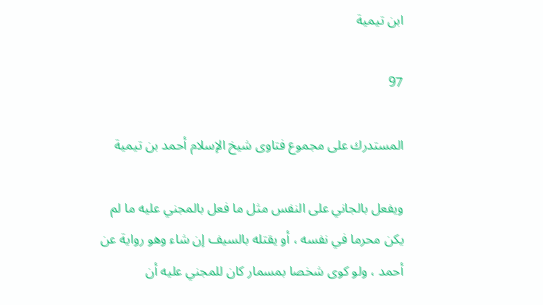ابن تيمية

97

المستدرك على مجموع فتاوى شيخ الإسلام أحمد بن تيمية

ويفعل بالجاني على النفس مثل ما فعل بالمجني عليه ما لم يكن محرما في نفسه ، أو يقتله بالسيف إن شاء وهو رواية عن أحمد ، ولو كوى شخصا بمسمار كان للمجني عليه أن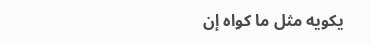يكويه مثل ما كواه إن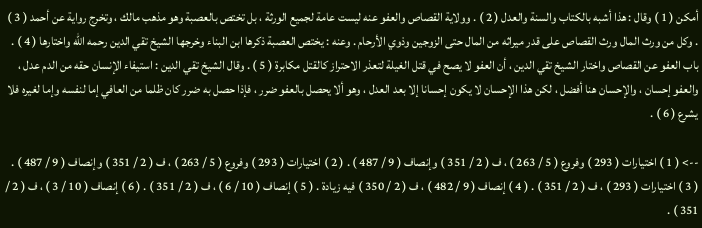أمكن ( 1 ) وقال : هذا أشبه بالكتاب والسنة والعدل ( 2 ) . وولاية القصاص والعفو عنه ليست عامة لجميع الورثة ، بل تختص بالعصبة وهو مذهب مالك ، وتخرج رواية عن أحمد ( 3 ) . وكل من ورث المال ورث القصاص على قدر ميراثه من المال حتى الزوجين وذوي الأرحام . وعنه : يختص العصبة ذكرها ابن البناء وخرجها الشيخ تقي الدين رحمه الله واختارها ( 4 ) . باب العفو عن القصاص واختار الشيخ تقي الدين ، أن العفو لا يصح في قتل الغيلة لتعذر الاحتراز كالقتل مكابرة ( 5 ) . وقال الشيخ تقي الدين : استيفاء الإنسان حقه من الدم عدل ، والعفو إحسان ، والإحسان هنا أفضل ، لكن هذا الإحسان لا يكون إحسانا إلا بعد العدل ، وهو ألا يحصل بالعفو ضرر ، فإذا حصل به ضرر كان ظلما من العافي إما لنفسه وإما لغيره فلا يشرع ( 6 ) .

--> ( 1 ) اختيارات ( 293 ) وفروع ( 5 / 263 ) ، ف ( 2 / 351 ) وإنصاف ( 9 / 487 ) . ( 2 ) اختيارات ( 293 ) وفروع ( 5 / 263 ) ، ف ( 2 / 351 ) وإنصاف ( 9 / 487 ) . ( 3 ) اختيارات ( 293 ) ، ف ( 2 / 351 ) . ( 4 ) إنصاف ( 9 / 482 ) ، ف ( 2 / 350 ) فيه زيادة . ( 5 ) إنصاف ( 10 / 6 ) ، ف ( 2 / 351 ) . ( 6 ) إنصاف ( 10 / 3 ) ، ف ( 2 / 351 ) .